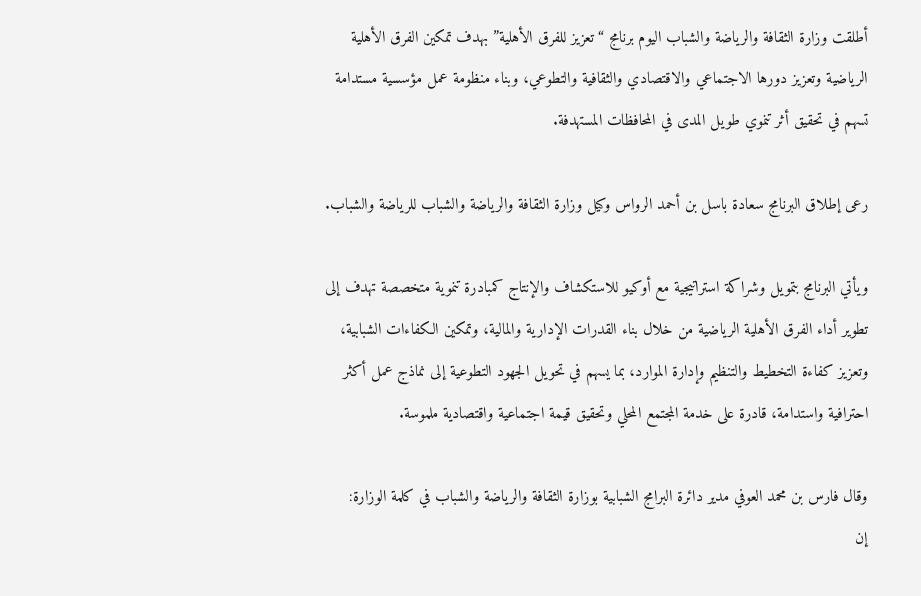أطلقت وزارة الثقافة والرياضة والشباب اليوم برنامج “تعزيز للفرق الأهلية” بهدف تمكين الفرق الأهلية الرياضية وتعزيز دورها الاجتماعي والاقتصادي والثقافية والتطوعي، وبناء منظومة عمل مؤسسية مستدامة تسهم في تحقيق أثر تنموي طويل المدى في المحافظات المستهدفة.

رعى إطلاق البرنامج سعادة باسل بن أحمد الرواس وكيل وزارة الثقافة والرياضة والشباب للرياضة والشباب.

ويأتي البرنامج بتمويل وشراكة استراتيجية مع أوكيو للاستكشاف والإنتاج كمبادرة تنموية متخصصة تهدف إلى تطوير أداء الفرق الأهلية الرياضية من خلال بناء القدرات الإدارية والمالية، وتمكين الكفاءات الشبابية، وتعزيز كفاءة التخطيط والتنظيم وإدارة الموارد، بما يسهم في تحويل الجهود التطوعية إلى نماذج عمل أكثر احترافية واستدامة، قادرة على خدمة المجتمع المحلي وتحقيق قيمة اجتماعية واقتصادية ملموسة.

وقال فارس بن محمد العوفي مدير دائرة البرامج الشبابية بوزارة الثقافة والرياضة والشباب في كلمة الوزارة:
إن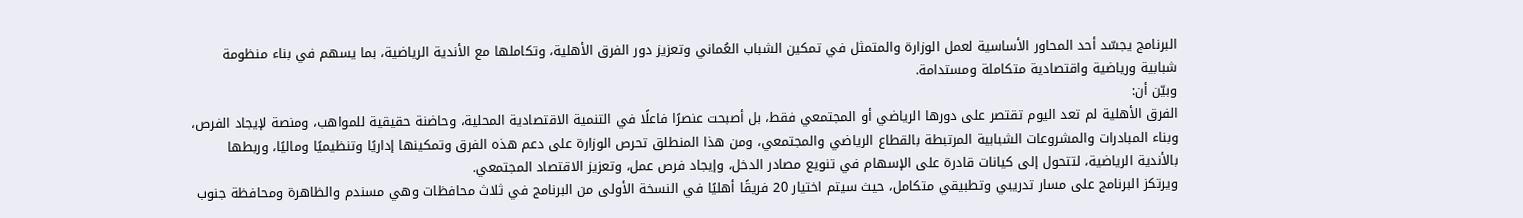البرنامج يجسّد أحد المحاور الأساسية لعمل الوزارة والمتمثل في تمكين الشباب العُماني وتعزيز دور الفرق الأهلية، وتكاملها مع الأندية الرياضية، بما يسهم في بناء منظومة شبابية ورياضية واقتصادية متكاملة ومستدامة.
وبيّن أن:
الفرق الأهلية لم تعد اليوم تقتصر على دورها الرياضي أو المجتمعي فقط، بل أصبحت عنصرًا فاعلًا في التنمية الاقتصادية المحلية، وحاضنة حقيقية للمواهب، ومنصة لإيجاد الفرص، وبناء المبادرات والمشروعات الشبابية المرتبطة بالقطاع الرياضي والمجتمعي، ومن هذا المنطلق تحرص الوزارة على دعم هذه الفرق وتمكينها إداريًا وتنظيميًا وماليًا، وربطها بالأندية الرياضية، لتتحول إلى كيانات قادرة على الإسهام في تنويع مصادر الدخل، وإيجاد فرص عمل، وتعزيز الاقتصاد المجتمعي.
ويرتكز البرنامج على مسار تدريبي وتطبيقي متكامل، حيث سيتم اختيار 20 فريقًا أهليًا في النسخة الأولى من البرنامج في ثلاث محافظات وهي مسندم والظاهرة ومحافظة جنوب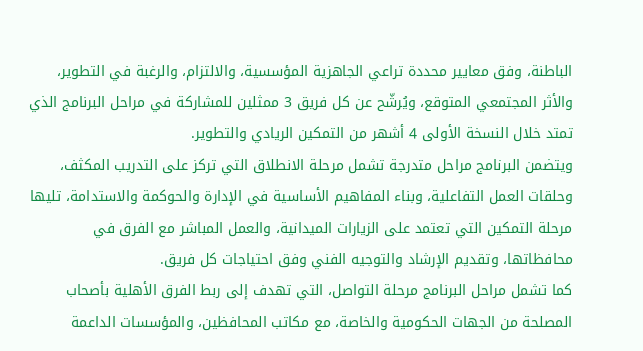الباطنة، وفق معايير محددة تراعي الجاهزية المؤسسية، والالتزام، والرغبة في التطوير، والأثر المجتمعي المتوقع، ويُرشّح عن كل فريق 3 ممثلين للمشاركة في مراحل البرنامج الذي تمتد خلال النسخة الأولى 4 أشهر من التمكين الريادي والتطوير.
ويتضمن البرنامج مراحل متدرجة تشمل مرحلة الانطلاق التي تركز على التدريب المكثف، وحلقات العمل التفاعلية، وبناء المفاهيم الأساسية في الإدارة والحوكمة والاستدامة، تليها مرحلة التمكين التي تعتمد على الزيارات الميدانية، والعمل المباشر مع الفرق في محافظاتها، وتقديم الإرشاد والتوجيه الفني وفق احتياجات كل فريق.
كما تشمل مراحل البرنامج مرحلة التواصل، التي تهدف إلى ربط الفرق الأهلية بأصحاب المصلحة من الجهات الحكومية والخاصة، مع مكاتب المحافظين، والمؤسسات الداعمة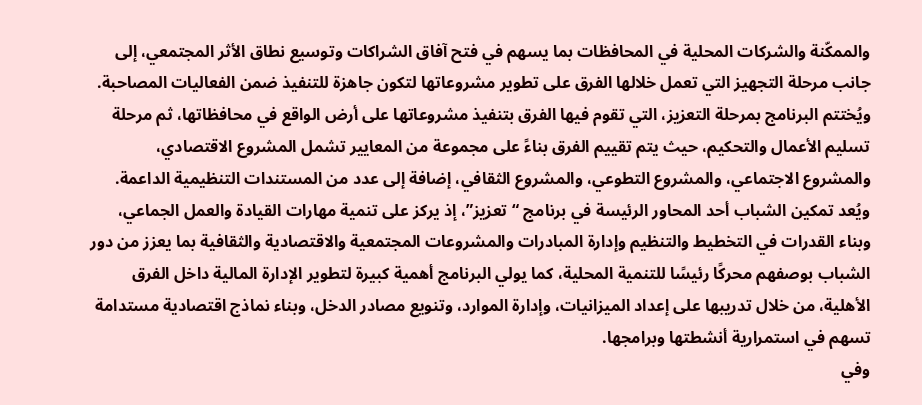والممكّنة والشركات المحلية في المحافظات بما يسهم في فتح آفاق الشراكات وتوسيع نطاق الأثر المجتمعي، إلى جانب مرحلة التجهيز التي تعمل خلالها الفرق على تطوير مشروعاتها لتكون جاهزة للتنفيذ ضمن الفعاليات المصاحبة.
ويُختتم البرنامج بمرحلة التعزيز، التي تقوم فيها الفرق بتنفيذ مشروعاتها على أرض الواقع في محافظاتها، ثم مرحلة تسليم الأعمال والتحكيم، حيث يتم تقييم الفرق بناءً على مجموعة من المعايير تشمل المشروع الاقتصادي، والمشروع الاجتماعي، والمشروع التطوعي، والمشروع الثقافي، إضافة إلى عدد من المستندات التنظيمية الداعمة.
ويُعد تمكين الشباب أحد المحاور الرئيسة في برنامج “تعزيز”، إذ يركز على تنمية مهارات القيادة والعمل الجماعي، وبناء القدرات في التخطيط والتنظيم وإدارة المبادرات والمشروعات المجتمعية والاقتصادية والثقافية بما يعزز من دور الشباب بوصفهم محركًا رئيسًا للتنمية المحلية، كما يولي البرنامج أهمية كبيرة لتطوير الإدارة المالية داخل الفرق الأهلية، من خلال تدريبها على إعداد الميزانيات، وإدارة الموارد، وتنويع مصادر الدخل، وبناء نماذج اقتصادية مستدامة تسهم في استمرارية أنشطتها وبرامجها.
وفي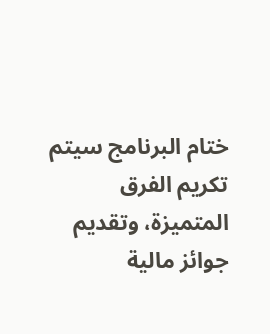ختام البرنامج سيتم تكريم الفرق المتميزة، وتقديم جوائز مالية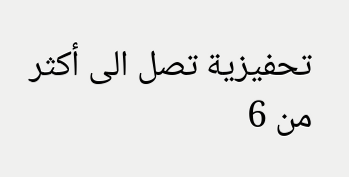تحفيزية تصل الى أكثر من 6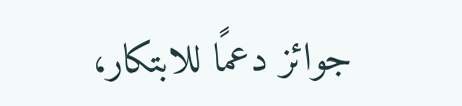جوائز دعمًا للابتكار،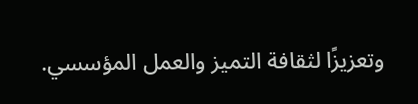وتعزيزًا لثقافة التميز والعمل المؤسسي.